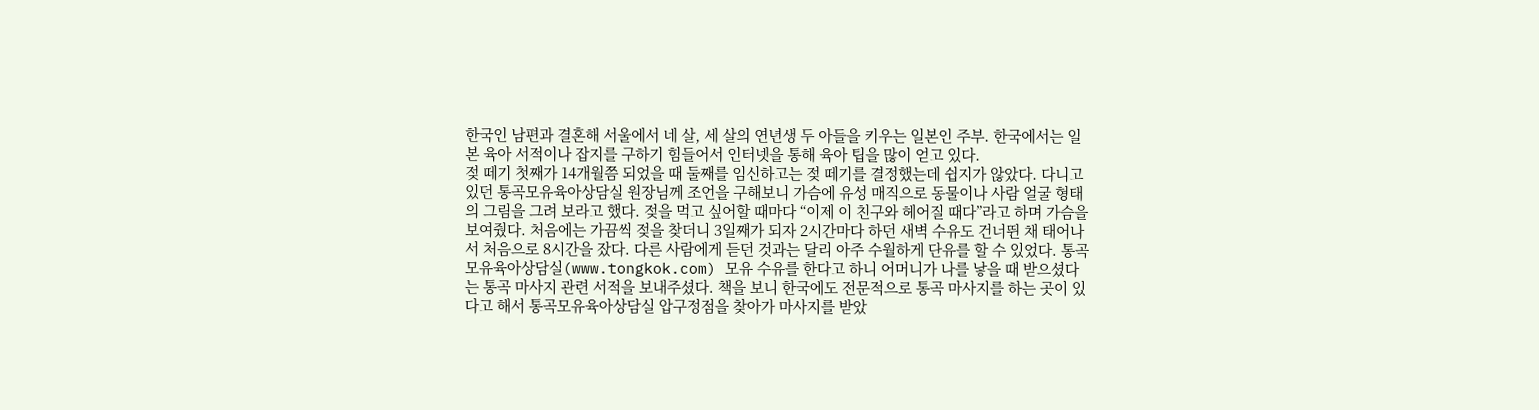한국인 남편과 결혼해 서울에서 네 살, 세 살의 연년생 두 아들을 키우는 일본인 주부. 한국에서는 일본 육아 서적이나 잡지를 구하기 힘들어서 인터넷을 통해 육아 팁을 많이 얻고 있다.
젖 떼기 첫째가 14개월쯤 되었을 때 둘째를 임신하고는 젖 떼기를 결정했는데 쉽지가 않았다. 다니고 있던 통곡모유육아상담실 원장님께 조언을 구해보니 가슴에 유성 매직으로 동물이나 사람 얼굴 형태의 그림을 그려 보라고 했다. 젖을 먹고 싶어할 때마다 “이제 이 친구와 헤어질 때다”라고 하며 가슴을 보여줬다. 처음에는 가끔씩 젖을 찾더니 3일째가 되자 2시간마다 하던 새벽 수유도 건너뛴 채 태어나서 처음으로 8시간을 잤다. 다른 사람에게 듣던 것과는 달리 아주 수월하게 단유를 할 수 있었다. 통곡모유육아상담실(www.tongkok.com) 모유 수유를 한다고 하니 어머니가 나를 낳을 때 받으셨다는 통곡 마사지 관련 서적을 보내주셨다. 책을 보니 한국에도 전문적으로 통곡 마사지를 하는 곳이 있다고 해서 통곡모유육아상담실 압구정점을 찾아가 마사지를 받았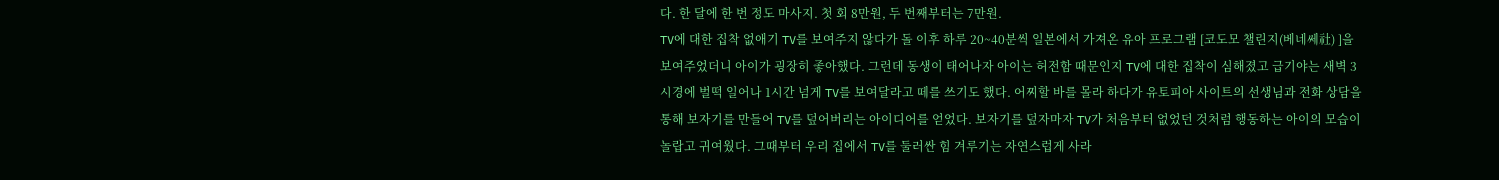다. 한 달에 한 번 정도 마사지. 첫 회 8만원, 두 번째부터는 7만원.
TV에 대한 집착 없애기 TV를 보여주지 않다가 돌 이후 하루 20~40분씩 일본에서 가져온 유아 프로그램 [코도모 챌린지(베네쎄社) ]을 보여주었더니 아이가 굉장히 좋아했다. 그런데 동생이 태어나자 아이는 허전함 때문인지 TV에 대한 집착이 심해졌고 급기야는 새벽 3시경에 벌떡 일어나 1시간 넘게 TV를 보여달라고 떼를 쓰기도 했다. 어찌할 바를 몰라 하다가 유토피아 사이트의 선생님과 전화 상담을 통해 보자기를 만들어 TV를 덮어버리는 아이디어를 얻었다. 보자기를 덮자마자 TV가 처음부터 없었던 것처럼 행동하는 아이의 모습이 놀랍고 귀여웠다. 그때부터 우리 집에서 TV를 둘러싼 힘 겨루기는 자연스럽게 사라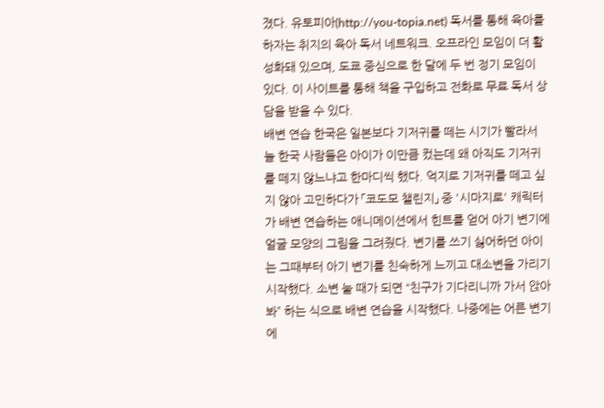졌다. 유토피아(http://you-topia.net) 독서를 통해 육아를 하자는 취지의 육아 독서 네트워크. 오프라인 모임이 더 활성화돼 있으며, 도쿄 중심으로 한 달에 두 번 정기 모임이 있다. 이 사이트를 통해 책을 구입하고 전화로 무료 독서 상담을 받을 수 있다.
배변 연습 한국은 일본보다 기저귀를 떼는 시기가 빨라서 늘 한국 사람들은 아이가 이만큼 컸는데 왜 아직도 기저귀를 떼지 않느냐고 한마디씩 했다. 억지로 기저귀를 떼고 싶지 않아 고민하다가 「코도모 챌린지」 중 '시마지로' 캐릭터가 배변 연습하는 애니메이션에서 힌트를 얻어 아기 변기에 얼굴 모양의 그림을 그려줬다. 변기를 쓰기 싫어하던 아이는 그때부터 아기 변기를 친숙하게 느끼고 대소변을 가리기 시작했다. 소변 눌 때가 되면 “친구가 기다리니까 가서 앉아봐” 하는 식으로 배변 연습을 시작했다. 나중에는 어른 변기에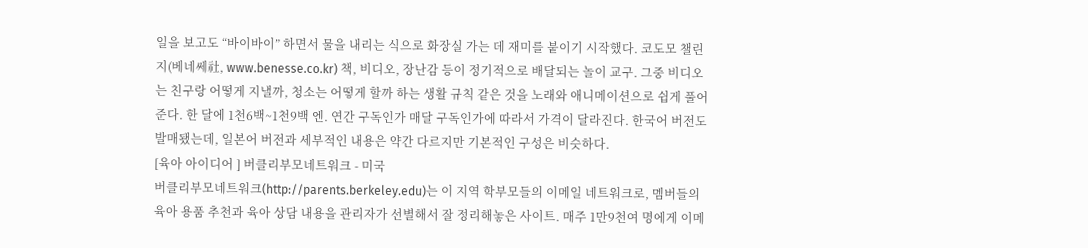일을 보고도 “바이바이” 하면서 물을 내리는 식으로 화장실 가는 데 재미를 붙이기 시작했다. 코도모 챌린지(베네쎄社, www.benesse.co.kr) 책, 비디오, 장난감 등이 정기적으로 배달되는 놀이 교구. 그중 비디오는 친구랑 어떻게 지낼까, 청소는 어떻게 할까 하는 생활 규칙 같은 것을 노래와 애니메이션으로 쉽게 풀어준다. 한 달에 1천6백~1천9백 엔. 연간 구독인가 매달 구독인가에 따라서 가격이 달라진다. 한국어 버전도 발매됐는데, 일본어 버전과 세부적인 내용은 약간 다르지만 기본적인 구성은 비슷하다.
[육아 아이디어 ] 버클리부모네트워크 - 미국
버클리부모네트워크(http://parents.berkeley.edu)는 이 지역 학부모들의 이메일 네트워크로, 멤버들의 육아 용품 추천과 육아 상담 내용을 관리자가 선별해서 잘 정리해놓은 사이트. 매주 1만9천여 명에게 이메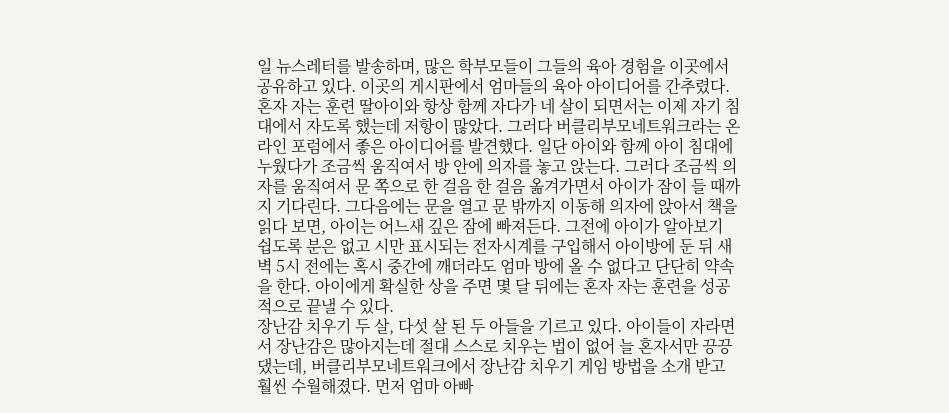일 뉴스레터를 발송하며, 많은 학부모들이 그들의 육아 경험을 이곳에서 공유하고 있다. 이곳의 게시판에서 엄마들의 육아 아이디어를 간추렸다.
혼자 자는 훈련 딸아이와 항상 함께 자다가 네 살이 되면서는 이제 자기 침대에서 자도록 했는데 저항이 많았다. 그러다 버클리부모네트워크라는 온라인 포럼에서 좋은 아이디어를 발견했다. 일단 아이와 함께 아이 침대에 누웠다가 조금씩 움직여서 방 안에 의자를 놓고 앉는다. 그러다 조금씩 의자를 움직여서 문 쪽으로 한 걸음 한 걸음 옮겨가면서 아이가 잠이 들 때까지 기다린다. 그다음에는 문을 열고 문 밖까지 이동해 의자에 앉아서 책을 읽다 보면, 아이는 어느새 깊은 잠에 빠져든다. 그전에 아이가 알아보기 쉽도록 분은 없고 시만 표시되는 전자시계를 구입해서 아이방에 둔 뒤 새벽 5시 전에는 혹시 중간에 깨더라도 엄마 방에 올 수 없다고 단단히 약속을 한다. 아이에게 확실한 상을 주면 몇 달 뒤에는 혼자 자는 훈련을 성공적으로 끝낼 수 있다.
장난감 치우기 두 살, 다섯 살 된 두 아들을 기르고 있다. 아이들이 자라면서 장난감은 많아지는데 절대 스스로 치우는 법이 없어 늘 혼자서만 끙끙댔는데, 버클리부모네트워크에서 장난감 치우기 게임 방법을 소개 받고 훨씬 수월해졌다. 먼저 엄마 아빠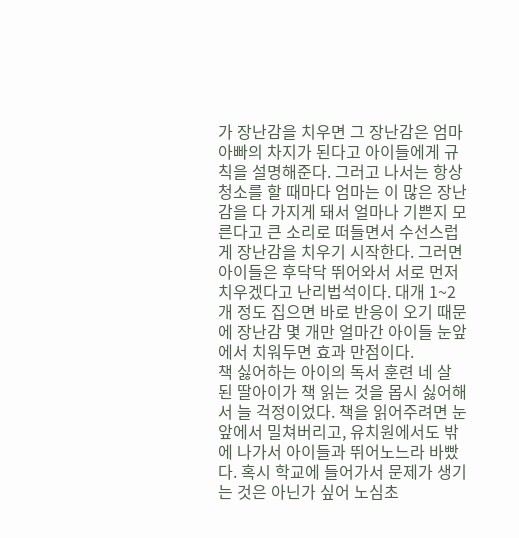가 장난감을 치우면 그 장난감은 엄마 아빠의 차지가 된다고 아이들에게 규칙을 설명해준다. 그러고 나서는 항상 청소를 할 때마다 엄마는 이 많은 장난감을 다 가지게 돼서 얼마나 기쁜지 모른다고 큰 소리로 떠들면서 수선스럽게 장난감을 치우기 시작한다. 그러면 아이들은 후닥닥 뛰어와서 서로 먼저 치우겠다고 난리법석이다. 대개 1~2개 정도 집으면 바로 반응이 오기 때문에 장난감 몇 개만 얼마간 아이들 눈앞에서 치워두면 효과 만점이다.
책 싫어하는 아이의 독서 훈련 네 살 된 딸아이가 책 읽는 것을 몹시 싫어해서 늘 걱정이었다. 책을 읽어주려면 눈앞에서 밀쳐버리고, 유치원에서도 밖에 나가서 아이들과 뛰어노느라 바빴다. 혹시 학교에 들어가서 문제가 생기는 것은 아닌가 싶어 노심초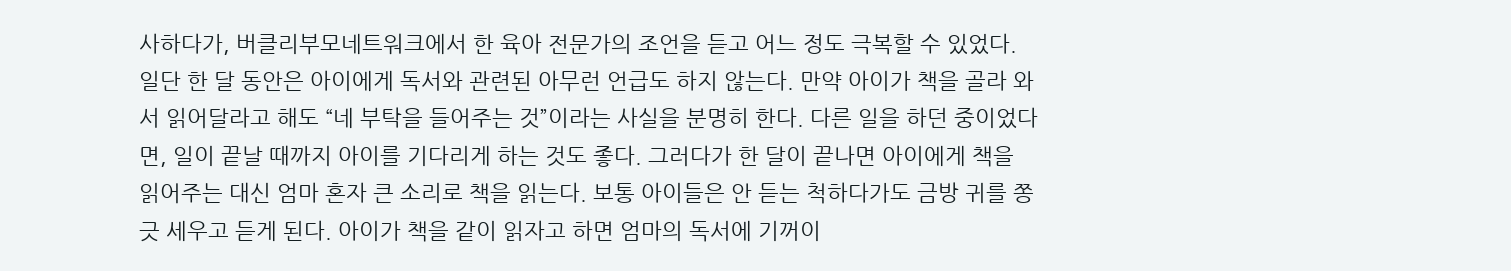사하다가, 버클리부모네트워크에서 한 육아 전문가의 조언을 듣고 어느 정도 극복할 수 있었다. 일단 한 달 동안은 아이에게 독서와 관련된 아무런 언급도 하지 않는다. 만약 아이가 책을 골라 와서 읽어달라고 해도 “네 부탁을 들어주는 것”이라는 사실을 분명히 한다. 다른 일을 하던 중이었다면, 일이 끝날 때까지 아이를 기다리게 하는 것도 좋다. 그러다가 한 달이 끝나면 아이에게 책을 읽어주는 대신 엄마 혼자 큰 소리로 책을 읽는다. 보통 아이들은 안 듣는 척하다가도 금방 귀를 쫑긋 세우고 듣게 된다. 아이가 책을 같이 읽자고 하면 엄마의 독서에 기꺼이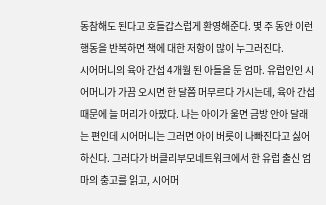동참해도 된다고 호들갑스럽게 환영해준다. 몇 주 동안 이런 행동을 반복하면 책에 대한 저항이 많이 누그러진다.
시어머니의 육아 간섭 4개월 된 아들을 둔 엄마. 유럽인인 시어머니가 가끔 오시면 한 달쯤 머무르다 가시는데, 육아 간섭 때문에 늘 머리가 아팠다. 나는 아이가 울면 금방 안아 달래는 편인데 시어머니는 그러면 아이 버릇이 나빠진다고 싫어하신다. 그러다가 버클리부모네트워크에서 한 유럽 출신 엄마의 충고를 읽고, 시어머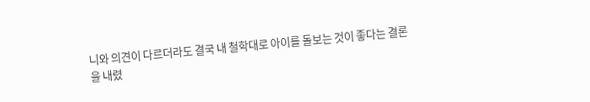니와 의견이 다르더라도 결국 내 철학대로 아이를 돌보는 것이 좋다는 결론을 내렸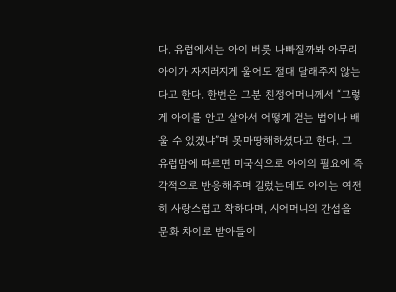다. 유럽에서는 아이 버릇 나빠질까봐 아무리 아이가 자지러지게 울어도 절대 달래주지 않는다고 한다. 한번은 그분 친정어머니께서 “그렇게 아이를 안고 살아서 어떻게 걷는 법이나 배울 수 있겠냐”며 못마땅해하셨다고 한다. 그 유럽맘에 따르면 미국식으로 아이의 필요에 즉각적으로 반응해주며 길렀는데도 아이는 여전히 사랑스럽고 착하다며, 시어머니의 간섭을 문화 차이로 받아들이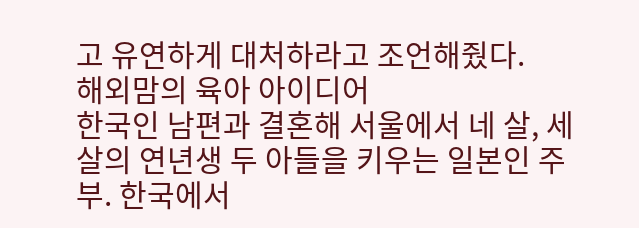고 유연하게 대처하라고 조언해줬다.
해외맘의 육아 아이디어
한국인 남편과 결혼해 서울에서 네 살, 세 살의 연년생 두 아들을 키우는 일본인 주부. 한국에서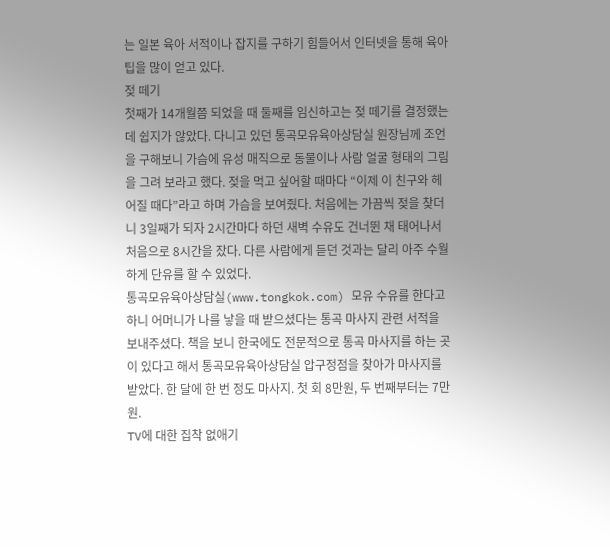는 일본 육아 서적이나 잡지를 구하기 힘들어서 인터넷을 통해 육아 팁을 많이 얻고 있다.
젖 떼기
첫째가 14개월쯤 되었을 때 둘째를 임신하고는 젖 떼기를 결정했는데 쉽지가 않았다. 다니고 있던 통곡모유육아상담실 원장님께 조언을 구해보니 가슴에 유성 매직으로 동물이나 사람 얼굴 형태의 그림을 그려 보라고 했다. 젖을 먹고 싶어할 때마다 “이제 이 친구와 헤어질 때다”라고 하며 가슴을 보여줬다. 처음에는 가끔씩 젖을 찾더니 3일째가 되자 2시간마다 하던 새벽 수유도 건너뛴 채 태어나서 처음으로 8시간을 잤다. 다른 사람에게 듣던 것과는 달리 아주 수월하게 단유를 할 수 있었다.
통곡모유육아상담실(www.tongkok.com) 모유 수유를 한다고 하니 어머니가 나를 낳을 때 받으셨다는 통곡 마사지 관련 서적을 보내주셨다. 책을 보니 한국에도 전문적으로 통곡 마사지를 하는 곳이 있다고 해서 통곡모유육아상담실 압구정점을 찾아가 마사지를 받았다. 한 달에 한 번 정도 마사지. 첫 회 8만원, 두 번째부터는 7만원.
TV에 대한 집착 없애기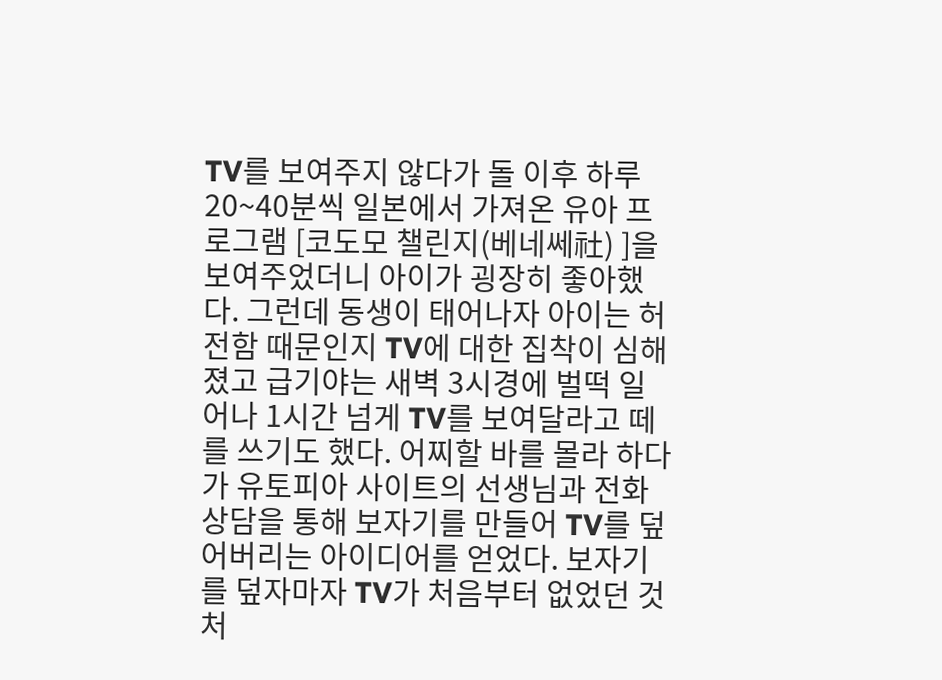TV를 보여주지 않다가 돌 이후 하루 20~40분씩 일본에서 가져온 유아 프로그램 [코도모 챌린지(베네쎄社) ]을 보여주었더니 아이가 굉장히 좋아했다. 그런데 동생이 태어나자 아이는 허전함 때문인지 TV에 대한 집착이 심해졌고 급기야는 새벽 3시경에 벌떡 일어나 1시간 넘게 TV를 보여달라고 떼를 쓰기도 했다. 어찌할 바를 몰라 하다가 유토피아 사이트의 선생님과 전화 상담을 통해 보자기를 만들어 TV를 덮어버리는 아이디어를 얻었다. 보자기를 덮자마자 TV가 처음부터 없었던 것처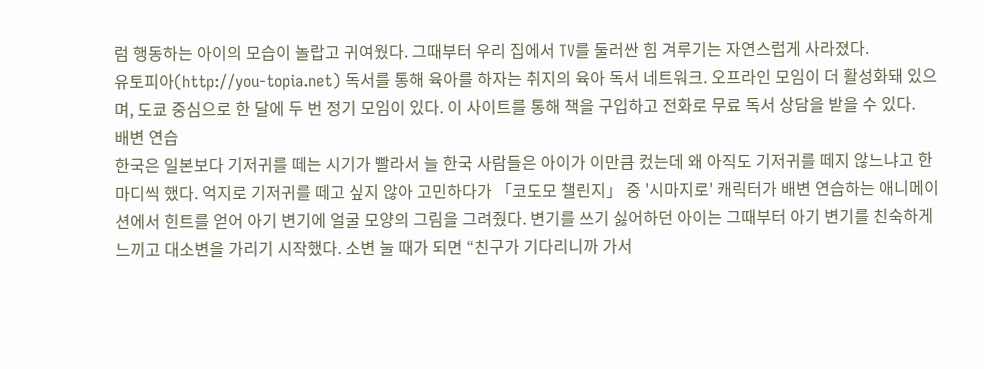럼 행동하는 아이의 모습이 놀랍고 귀여웠다. 그때부터 우리 집에서 TV를 둘러싼 힘 겨루기는 자연스럽게 사라졌다.
유토피아(http://you-topia.net) 독서를 통해 육아를 하자는 취지의 육아 독서 네트워크. 오프라인 모임이 더 활성화돼 있으며, 도쿄 중심으로 한 달에 두 번 정기 모임이 있다. 이 사이트를 통해 책을 구입하고 전화로 무료 독서 상담을 받을 수 있다.
배변 연습
한국은 일본보다 기저귀를 떼는 시기가 빨라서 늘 한국 사람들은 아이가 이만큼 컸는데 왜 아직도 기저귀를 떼지 않느냐고 한마디씩 했다. 억지로 기저귀를 떼고 싶지 않아 고민하다가 「코도모 챌린지」 중 '시마지로' 캐릭터가 배변 연습하는 애니메이션에서 힌트를 얻어 아기 변기에 얼굴 모양의 그림을 그려줬다. 변기를 쓰기 싫어하던 아이는 그때부터 아기 변기를 친숙하게 느끼고 대소변을 가리기 시작했다. 소변 눌 때가 되면 “친구가 기다리니까 가서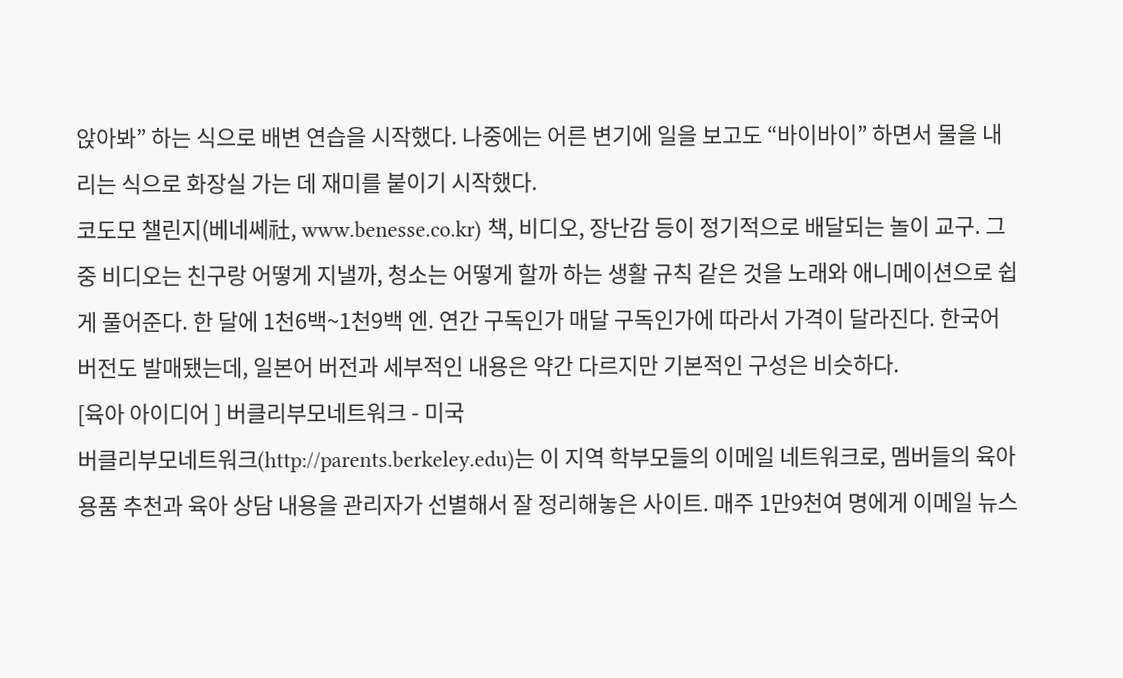앉아봐” 하는 식으로 배변 연습을 시작했다. 나중에는 어른 변기에 일을 보고도 “바이바이” 하면서 물을 내리는 식으로 화장실 가는 데 재미를 붙이기 시작했다.
코도모 챌린지(베네쎄社, www.benesse.co.kr) 책, 비디오, 장난감 등이 정기적으로 배달되는 놀이 교구. 그중 비디오는 친구랑 어떻게 지낼까, 청소는 어떻게 할까 하는 생활 규칙 같은 것을 노래와 애니메이션으로 쉽게 풀어준다. 한 달에 1천6백~1천9백 엔. 연간 구독인가 매달 구독인가에 따라서 가격이 달라진다. 한국어 버전도 발매됐는데, 일본어 버전과 세부적인 내용은 약간 다르지만 기본적인 구성은 비슷하다.
[육아 아이디어 ] 버클리부모네트워크 - 미국
버클리부모네트워크(http://parents.berkeley.edu)는 이 지역 학부모들의 이메일 네트워크로, 멤버들의 육아 용품 추천과 육아 상담 내용을 관리자가 선별해서 잘 정리해놓은 사이트. 매주 1만9천여 명에게 이메일 뉴스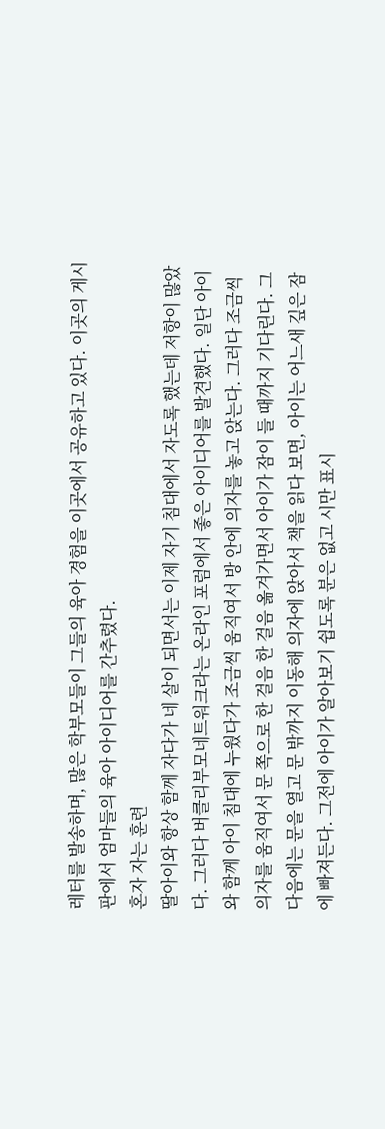레터를 발송하며, 많은 학부모들이 그들의 육아 경험을 이곳에서 공유하고 있다. 이곳의 게시판에서 엄마들의 육아 아이디어를 간추렸다.
혼자 자는 훈련
딸아이와 항상 함께 자다가 네 살이 되면서는 이제 자기 침대에서 자도록 했는데 저항이 많았다. 그러다 버클리부모네트워크라는 온라인 포럼에서 좋은 아이디어를 발견했다. 일단 아이와 함께 아이 침대에 누웠다가 조금씩 움직여서 방 안에 의자를 놓고 앉는다. 그러다 조금씩 의자를 움직여서 문 쪽으로 한 걸음 한 걸음 옮겨가면서 아이가 잠이 들 때까지 기다린다. 그다음에는 문을 열고 문 밖까지 이동해 의자에 앉아서 책을 읽다 보면, 아이는 어느새 깊은 잠에 빠져든다. 그전에 아이가 알아보기 쉽도록 분은 없고 시만 표시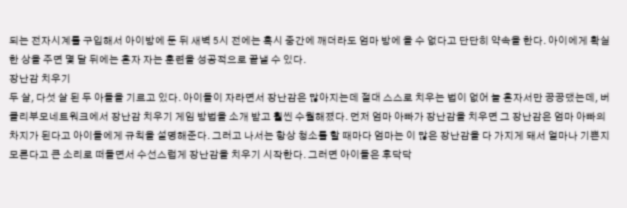되는 전자시계를 구입해서 아이방에 둔 뒤 새벽 5시 전에는 혹시 중간에 깨더라도 엄마 방에 올 수 없다고 단단히 약속을 한다. 아이에게 확실한 상을 주면 몇 달 뒤에는 혼자 자는 훈련을 성공적으로 끝낼 수 있다.
장난감 치우기
두 살, 다섯 살 된 두 아들을 기르고 있다. 아이들이 자라면서 장난감은 많아지는데 절대 스스로 치우는 법이 없어 늘 혼자서만 끙끙댔는데, 버클리부모네트워크에서 장난감 치우기 게임 방법을 소개 받고 훨씬 수월해졌다. 먼저 엄마 아빠가 장난감을 치우면 그 장난감은 엄마 아빠의 차지가 된다고 아이들에게 규칙을 설명해준다. 그러고 나서는 항상 청소를 할 때마다 엄마는 이 많은 장난감을 다 가지게 돼서 얼마나 기쁜지 모른다고 큰 소리로 떠들면서 수선스럽게 장난감을 치우기 시작한다. 그러면 아이들은 후닥닥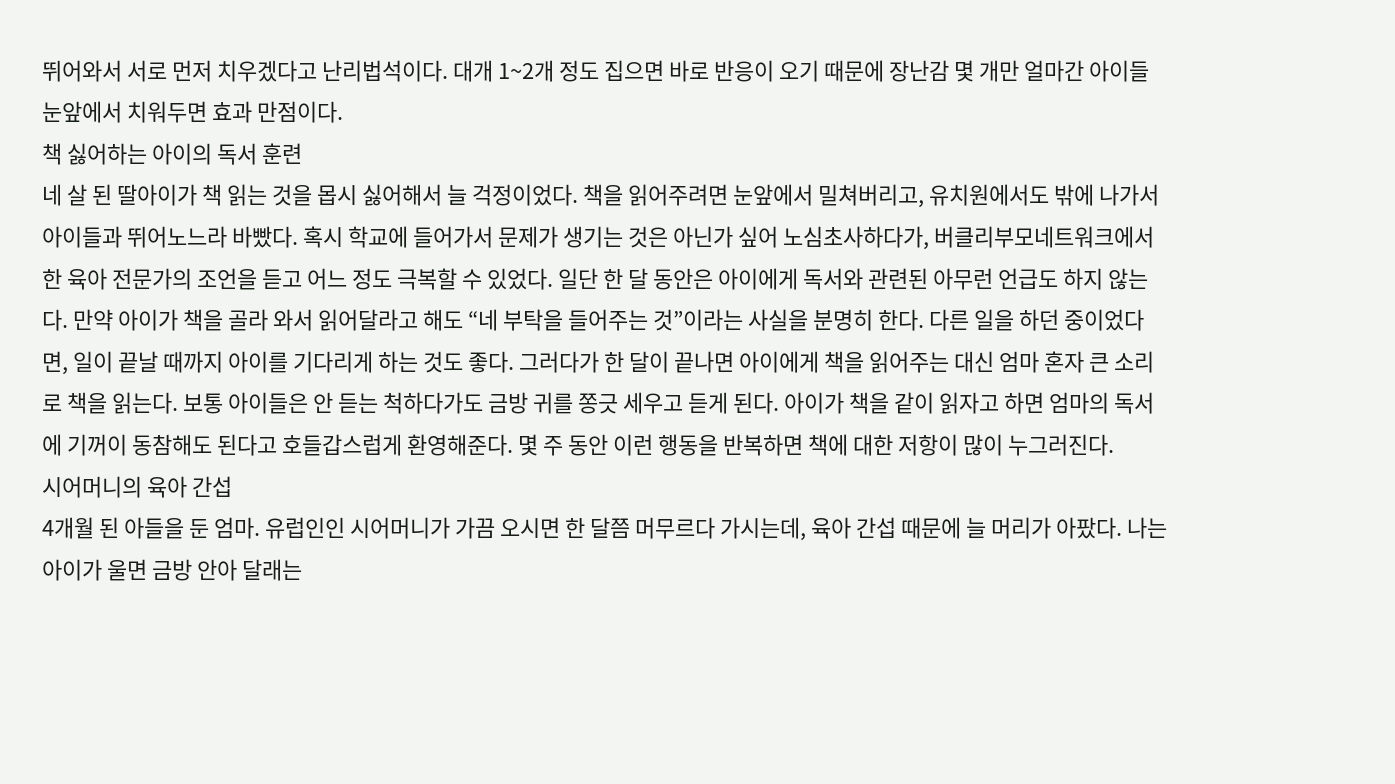뛰어와서 서로 먼저 치우겠다고 난리법석이다. 대개 1~2개 정도 집으면 바로 반응이 오기 때문에 장난감 몇 개만 얼마간 아이들 눈앞에서 치워두면 효과 만점이다.
책 싫어하는 아이의 독서 훈련
네 살 된 딸아이가 책 읽는 것을 몹시 싫어해서 늘 걱정이었다. 책을 읽어주려면 눈앞에서 밀쳐버리고, 유치원에서도 밖에 나가서 아이들과 뛰어노느라 바빴다. 혹시 학교에 들어가서 문제가 생기는 것은 아닌가 싶어 노심초사하다가, 버클리부모네트워크에서 한 육아 전문가의 조언을 듣고 어느 정도 극복할 수 있었다. 일단 한 달 동안은 아이에게 독서와 관련된 아무런 언급도 하지 않는다. 만약 아이가 책을 골라 와서 읽어달라고 해도 “네 부탁을 들어주는 것”이라는 사실을 분명히 한다. 다른 일을 하던 중이었다면, 일이 끝날 때까지 아이를 기다리게 하는 것도 좋다. 그러다가 한 달이 끝나면 아이에게 책을 읽어주는 대신 엄마 혼자 큰 소리로 책을 읽는다. 보통 아이들은 안 듣는 척하다가도 금방 귀를 쫑긋 세우고 듣게 된다. 아이가 책을 같이 읽자고 하면 엄마의 독서에 기꺼이 동참해도 된다고 호들갑스럽게 환영해준다. 몇 주 동안 이런 행동을 반복하면 책에 대한 저항이 많이 누그러진다.
시어머니의 육아 간섭
4개월 된 아들을 둔 엄마. 유럽인인 시어머니가 가끔 오시면 한 달쯤 머무르다 가시는데, 육아 간섭 때문에 늘 머리가 아팠다. 나는 아이가 울면 금방 안아 달래는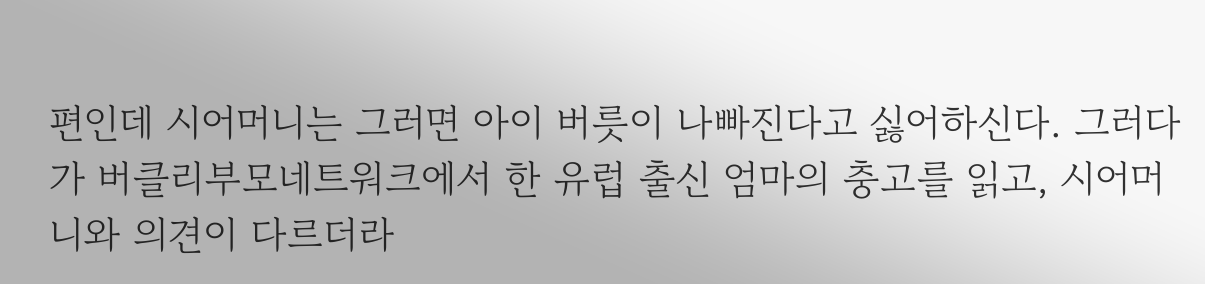편인데 시어머니는 그러면 아이 버릇이 나빠진다고 싫어하신다. 그러다가 버클리부모네트워크에서 한 유럽 출신 엄마의 충고를 읽고, 시어머니와 의견이 다르더라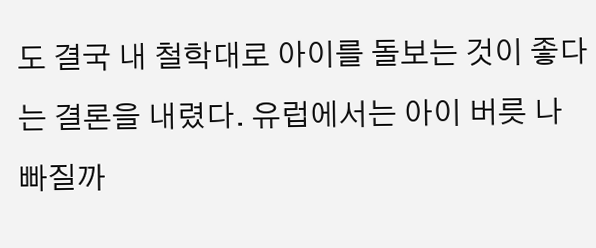도 결국 내 철학대로 아이를 돌보는 것이 좋다는 결론을 내렸다. 유럽에서는 아이 버릇 나빠질까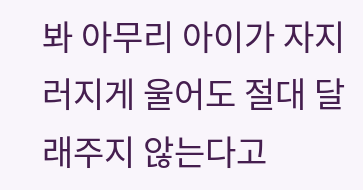봐 아무리 아이가 자지러지게 울어도 절대 달래주지 않는다고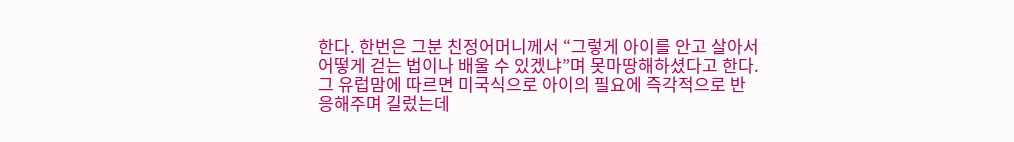한다. 한번은 그분 친정어머니께서 “그렇게 아이를 안고 살아서 어떻게 걷는 법이나 배울 수 있겠냐”며 못마땅해하셨다고 한다. 그 유럽맘에 따르면 미국식으로 아이의 필요에 즉각적으로 반응해주며 길렀는데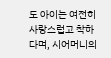도 아이는 여전히 사랑스럽고 착하다며, 시어머니의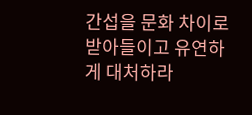간섭을 문화 차이로 받아들이고 유연하게 대처하라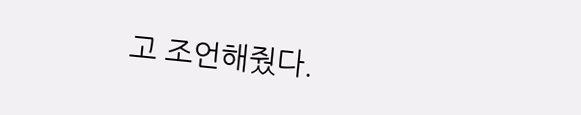고 조언해줬다.